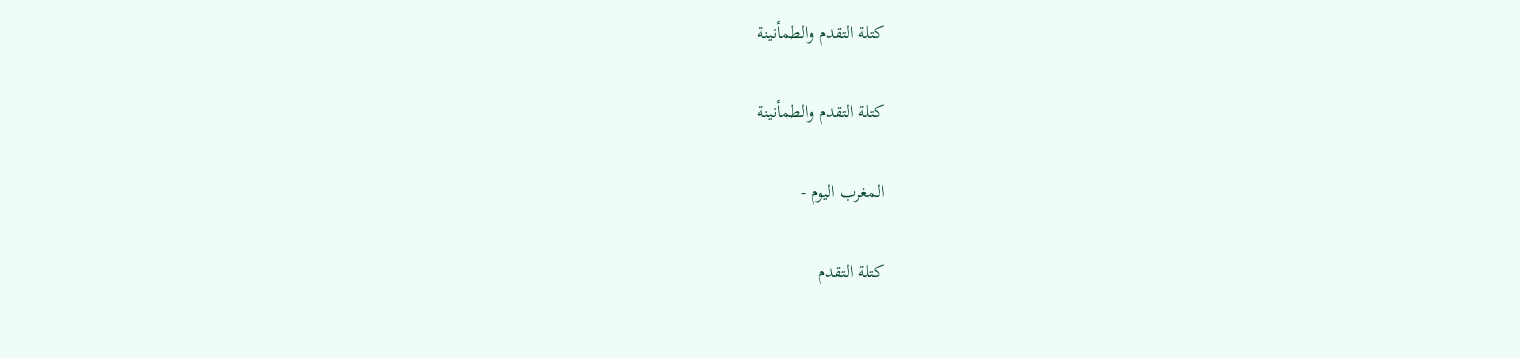كتلة التقدم والطمأنينة

كتلة التقدم والطمأنينة

المغرب اليوم -

كتلة التقدم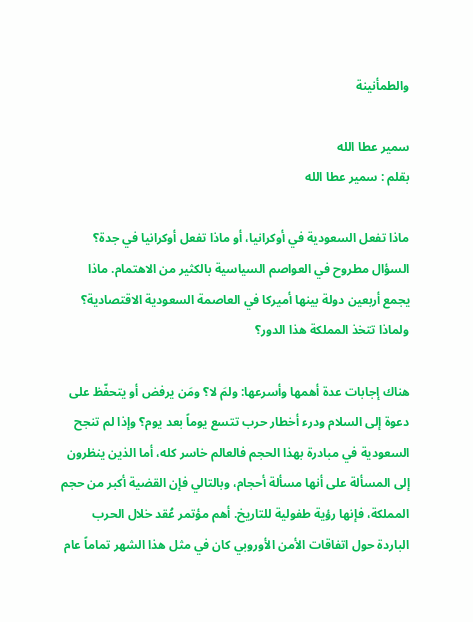والطمأنينة

سمير عطا الله
بقلم : سمير عطا الله

ماذا تفعل السعودية في أوكرانيا، أو ماذا تفعل أوكرانيا في جدة؟ السؤال مطروح في العواصم السياسية بالكثير من الاهتمام. ماذا يجمع أربعين دولة بينها أميركا في العاصمة السعودية الاقتصادية؟ ولماذا تتخذ المملكة هذا الدور؟

هناك إجابات عدة أهمها وأسرعها: ولمَ لا؟ ومَن يرفض أو يتحفّظ على دعوة إلى السلام ودرء أخطار حرب تتسع يوماً بعد يوم؟ وإذا لم تنجح السعودية في مبادرة بهذا الحجم فالعالم خاسر كله، أما الذين ينظرون إلى المسألة على أنها مسألة أحجام، وبالتالي فإن القضية أكبر من حجم المملكة، فإنها رؤية طفولية للتاريخ. أهم مؤتمر عُقد خلال الحرب الباردة حول اتفاقات الأمن الأوروبي كان في مثل هذا الشهر تماماً عام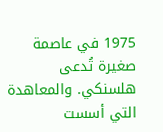1975 في عاصمة صغيرة تُدعى هلسنكي. والمعاهدة التي أسست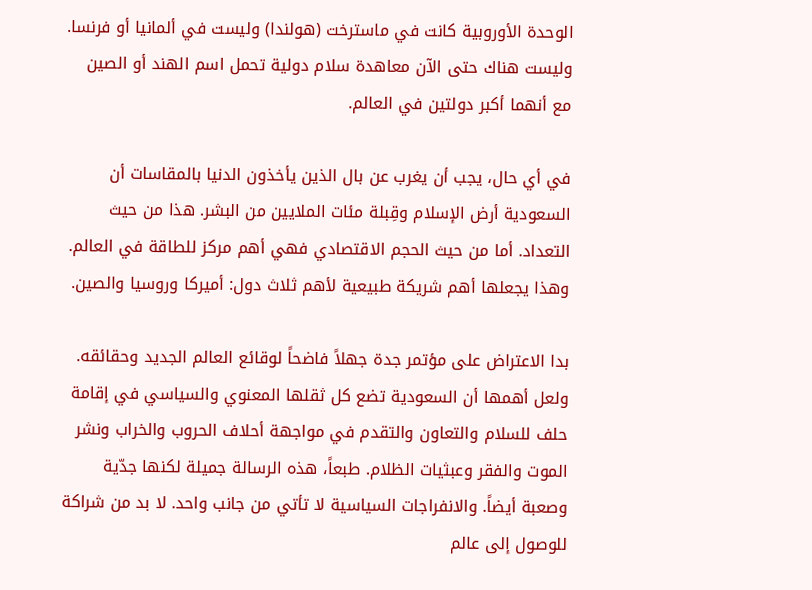الوحدة الأوروبية كانت في ماسترخت (هولندا) وليست في ألمانيا أو فرنسا. وليست هناك حتى الآن معاهدة سلام دولية تحمل اسم الهند أو الصين مع أنهما أكبر دولتين في العالم.

في أي حال، يجب أن يغرب عن بال الذين يأخذون الدنيا بالمقاسات أن السعودية أرض الإسلام وقِبلة مئات الملايين من البشر. هذا من حيث التعداد. أما من حيث الحجم الاقتصادي فهي أهم مركز للطاقة في العالم. وهذا يجعلها أهم شريكة طبيعية لأهم ثلاث دول: أميركا وروسيا والصين.

بدا الاعتراض على مؤتمر جدة جهلاً فاضحاً لوقائع العالم الجديد وحقائقه. ولعل أهمها أن السعودية تضع كل ثقلها المعنوي والسياسي في إقامة حلف للسلام والتعاون والتقدم في مواجهة أحلاف الحروب والخراب ونشر الموت والفقر وعبثيات الظلام. طبعاً، هذه الرسالة جميلة لكنها جدّية وصعبة أيضاً. والانفراجات السياسية لا تأتي من جانب واحد. لا بد من شراكة للوصول إلى عالم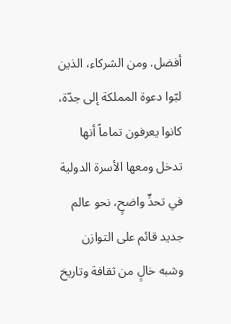أفضل. ومن الشركاء، الذين لبّوا دعوة المملكة إلى جدّة، كانوا يعرفون تماماً أنها تدخل ومعها الأسرة الدولية في تحدٍّ واضحٍ، نحو عالم جديد قائم على التوازن وشبه خالٍ من ثقافة وتاريخ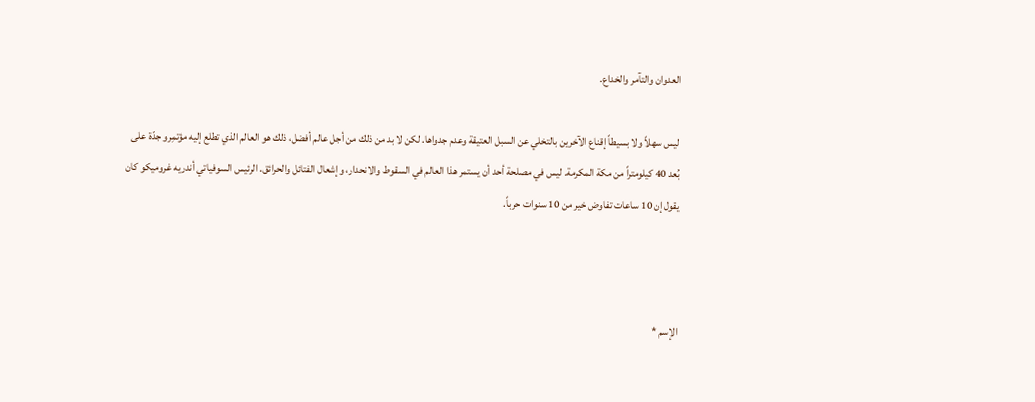العدوان والتآمر والخداع.

ليس سهلاً ولا بسيطاً إقناع الآخرين بالتخلي عن السبل العتيقة وعدم جدواها. لكن لا بد من ذلك من أجل عالم أفضل، ذلك هو العالم الذي تطلع إليه مؤتمِرو جدّة على بُعد 40 كيلومتراً من مكة المكرمة. ليس في مصلحة أحد أن يستمر هذا العالم في السقوط والانحدار، وإشعال الفتائل والحرائق. الرئيس السوفياتي أندريه غروميكو كان يقول إن 10 ساعات تفاوض خير من 10 سنوات حرباً.



الإسم *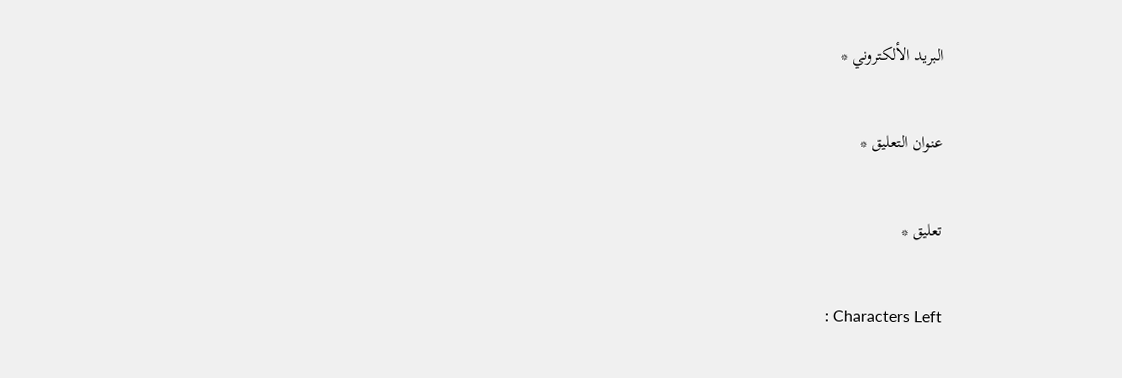البريد الألكتروني *

عنوان التعليق *

تعليق *

: Characters Left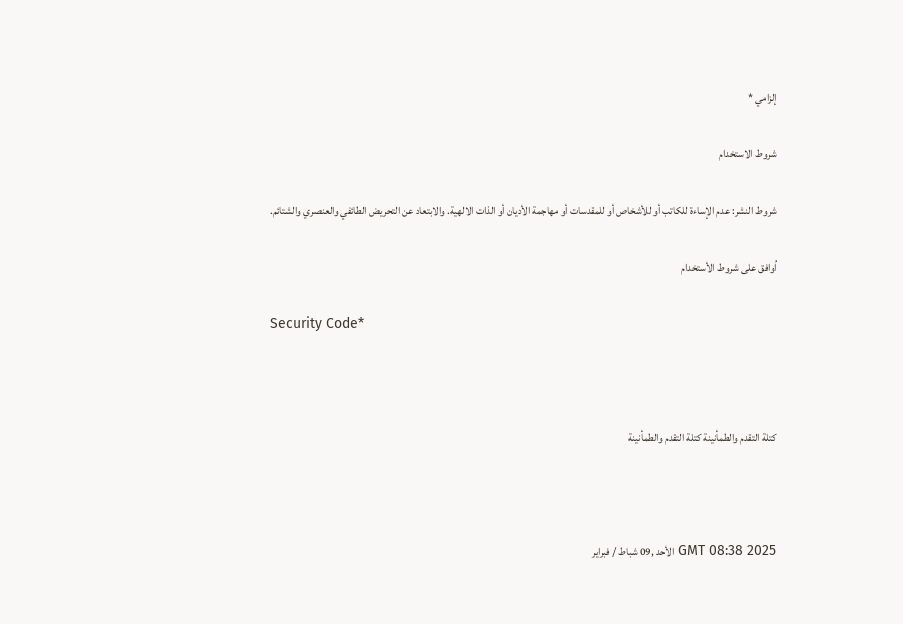إلزامي *

شروط الاستخدام

شروط النشر: عدم الإساءة للكاتب أو للأشخاص أو للمقدسات أو مهاجمة الأديان أو الذات الالهية. والابتعاد عن التحريض الطائفي والعنصري والشتائم.

اُوافق على شروط الأستخدام

Security Code*



كتلة التقدم والطمأنينة كتلة التقدم والطمأنينة



GMT 08:38 2025 الأحد ,09 شباط / فبراير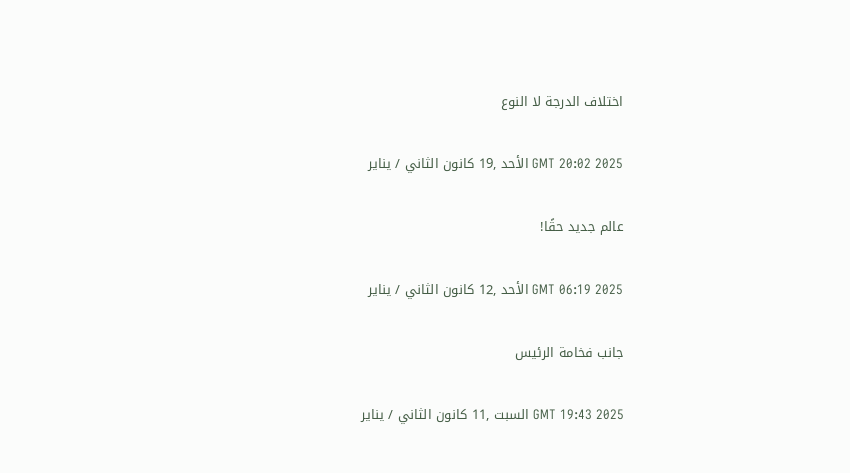اختلاف الدرجة لا النوع

GMT 20:02 2025 الأحد ,19 كانون الثاني / يناير

عالم جديد حقًا!

GMT 06:19 2025 الأحد ,12 كانون الثاني / يناير

جانب فخامة الرئيس

GMT 19:43 2025 السبت ,11 كانون الثاني / يناير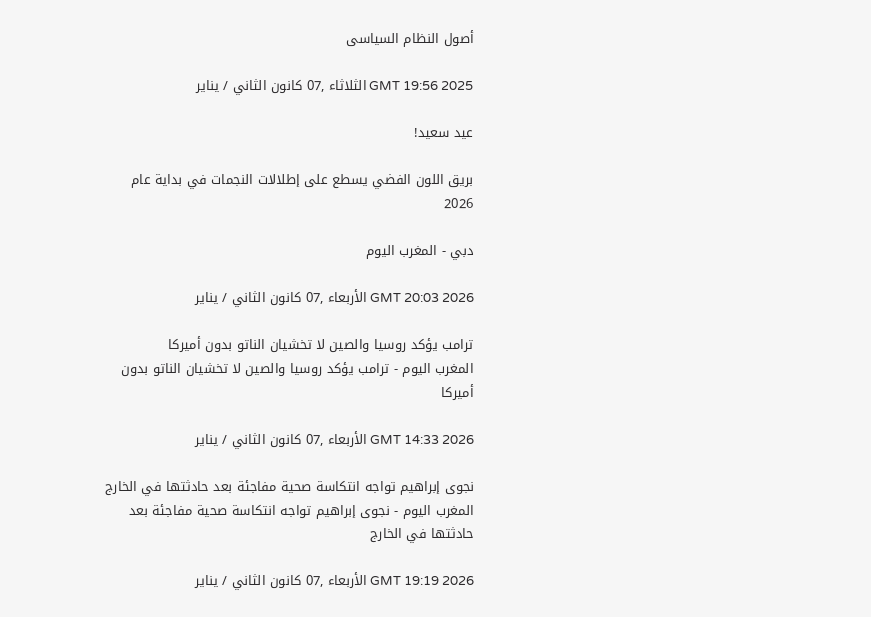أصول النظام السياسى

GMT 19:56 2025 الثلاثاء ,07 كانون الثاني / يناير

عيد سعيد!

بريق اللون الفضي يسطع على إطلالات النجمات في بداية عام 2026

دبي - المغرب اليوم

GMT 20:03 2026 الأربعاء ,07 كانون الثاني / يناير

ترامب يؤكد روسيا والصين لا تخشيان الناتو بدون أميركا
المغرب اليوم - ترامب يؤكد روسيا والصين لا تخشيان الناتو بدون أميركا

GMT 14:33 2026 الأربعاء ,07 كانون الثاني / يناير

نجوى إبراهيم تواجه انتكاسة صحية مفاجئة بعد حادثتها في الخارج
المغرب اليوم - نجوى إبراهيم تواجه انتكاسة صحية مفاجئة بعد حادثتها في الخارج

GMT 19:19 2026 الأربعاء ,07 كانون الثاني / يناير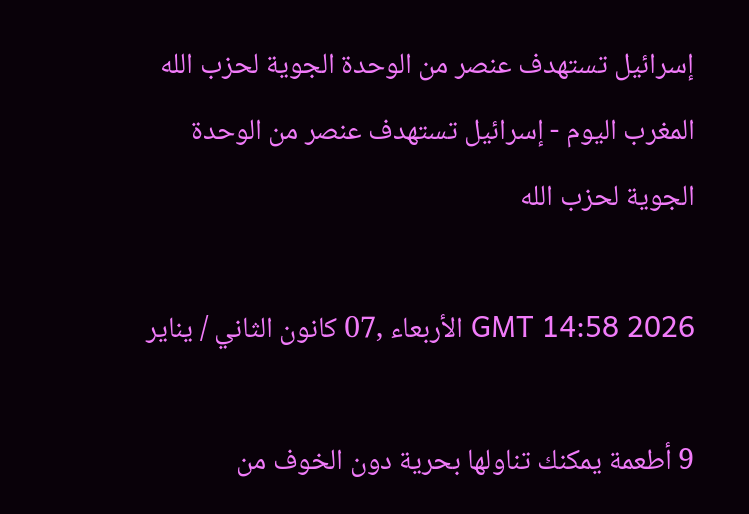إسرائيل تستهدف عنصر من الوحدة الجوية لحزب الله
المغرب اليوم - إسرائيل تستهدف عنصر من الوحدة الجوية لحزب الله

GMT 14:58 2026 الأربعاء ,07 كانون الثاني / يناير

9 أطعمة يمكنك تناولها بحرية دون الخوف من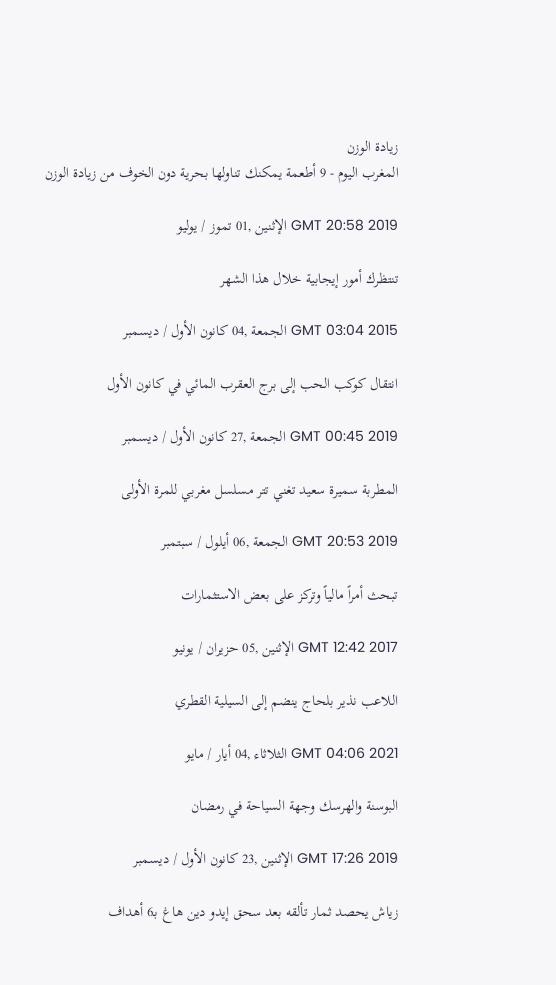زيادة الوزن
المغرب اليوم - 9 أطعمة يمكنك تناولها بحرية دون الخوف من زيادة الوزن

GMT 20:58 2019 الإثنين ,01 تموز / يوليو

تنتظرك أمور إيجابية خلال هذا الشهر

GMT 03:04 2015 الجمعة ,04 كانون الأول / ديسمبر

انتقال كوكب الحب إلى برج العقرب المائي في كانون الأول

GMT 00:45 2019 الجمعة ,27 كانون الأول / ديسمبر

المطربة سميرة سعيد تغني تتر مسلسل مغربي للمرة الأولى

GMT 20:53 2019 الجمعة ,06 أيلول / سبتمبر

تبحث أمراً مالياً وتركز على بعض الاستثمارات

GMT 12:42 2017 الإثنين ,05 حزيران / يونيو

اللاعب نذير بلحاج ينضم إلى السيلية القطري

GMT 04:06 2021 الثلاثاء ,04 أيار / مايو

البوسنة والهرسك وجهة السياحة في رمضان

GMT 17:26 2019 الإثنين ,23 كانون الأول / ديسمبر

زياش يحصد ثمار تألقه بعد سحق إيدو دين هاغ بـ6 أهداف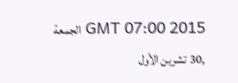GMT 07:00 2015 الجمعة ,30 تشرين الأول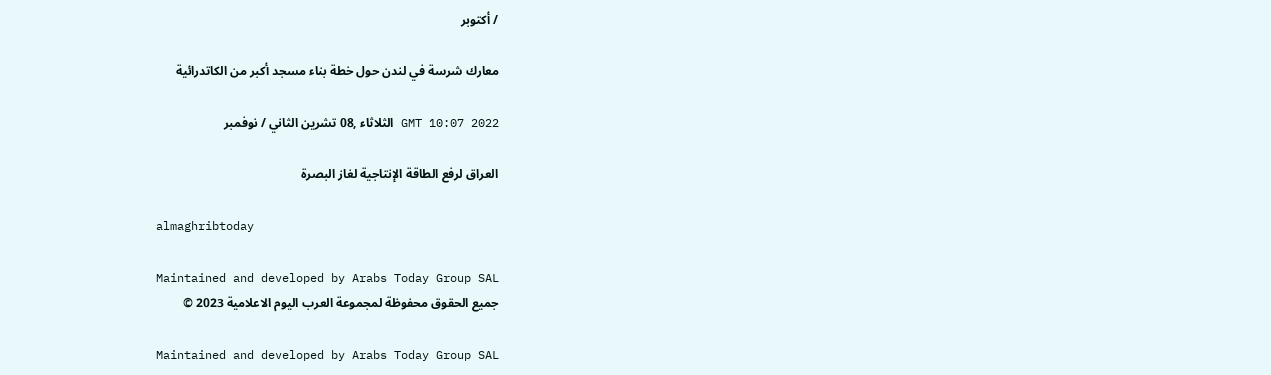/ أكتوبر

معارك شرسة في لندن حول خطة بناء مسجد أكبر من الكاتدرائية

GMT 10:07 2022 الثلاثاء ,08 تشرين الثاني / نوفمبر

العراق لرفع الطاقة الإنتاجية لغاز البصرة

almaghribtoday

Maintained and developed by Arabs Today Group SAL
جميع الحقوق محفوظة لمجموعة العرب اليوم الاعلامية 2023 ©

Maintained and developed by Arabs Today Group SAL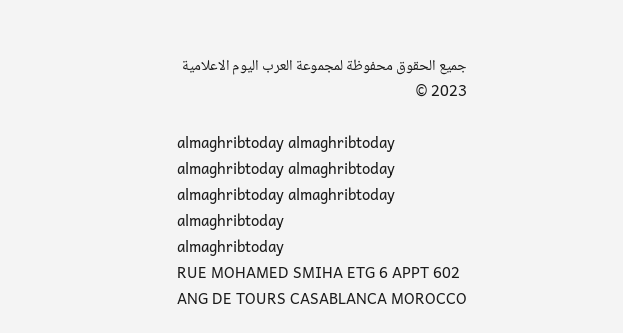جميع الحقوق محفوظة لمجموعة العرب اليوم الاعلامية 2023 ©

almaghribtoday almaghribtoday almaghribtoday almaghribtoday
almaghribtoday almaghribtoday almaghribtoday
almaghribtoday
RUE MOHAMED SMIHA ETG 6 APPT 602 ANG DE TOURS CASABLANCA MOROCCO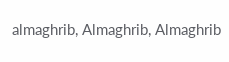almaghrib, Almaghrib, Almaghrib